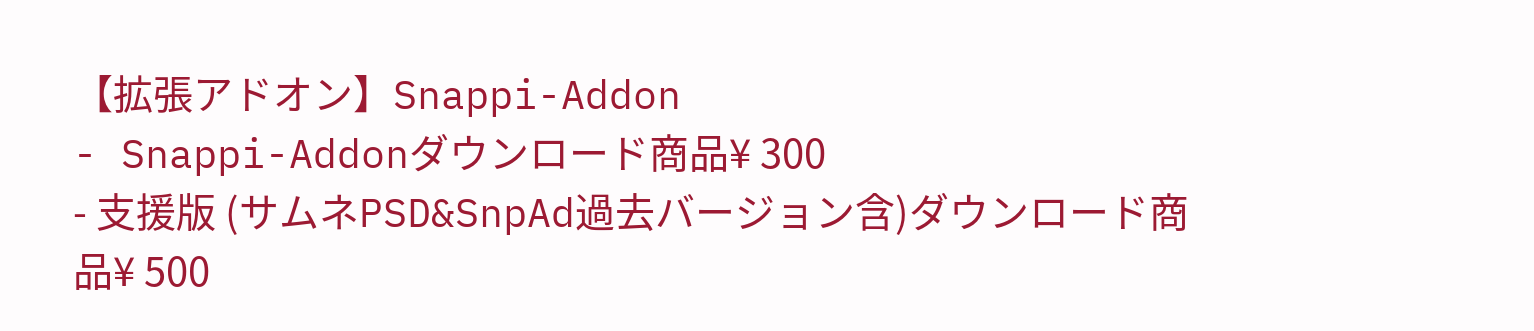【拡張アドオン】Snappi-Addon
- Snappi-Addonダウンロード商品¥ 300
- 支援版 (サムネPSD&SnpAd過去バージョン含)ダウンロード商品¥ 500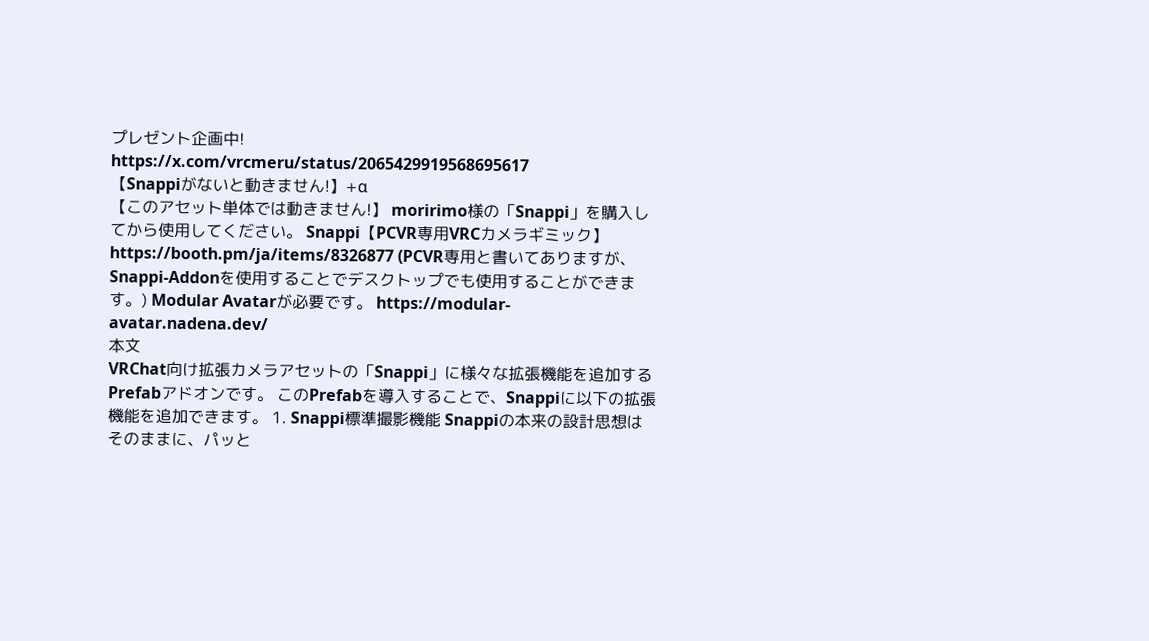プレゼント企画中! https://x.com/vrcmeru/status/2065429919568695617
【Snappiがないと動きません!】+α
【このアセット単体では動きません!】 moririmo様の「Snappi」を購入してから使用してください。 Snappi【PCVR専用VRCカメラギミック】 https://booth.pm/ja/items/8326877 (PCVR専用と書いてありますが、Snappi-Addonを使用することでデスクトップでも使用することができます。) Modular Avatarが必要です。 https://modular-avatar.nadena.dev/
本文
VRChat向け拡張カメラアセットの「Snappi」に様々な拡張機能を追加するPrefabアドオンです。 このPrefabを導入することで、Snappiに以下の拡張機能を追加できます。 1. Snappi標準撮影機能 Snappiの本来の設計思想はそのままに、パッと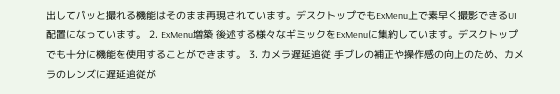出してパッと撮れる機能はそのまま再現されています。デスクトップでもExMenu上で素早く撮影できるUI配置になっています。 2. ExMenu増築 後述する様々なギミックをExMenuに集約しています。デスクトップでも十分に機能を使用することができます。 3. カメラ遅延追従 手ブレの補正や操作感の向上のため、カメラのレンズに遅延追従が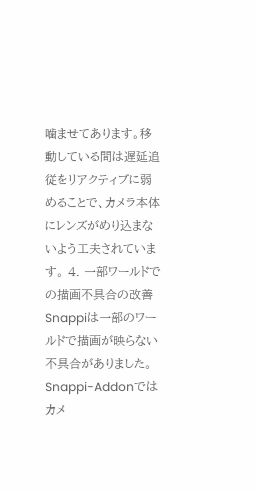噛ませてあります。移動している間は遅延追従をリアクティブに弱めることで、カメラ本体にレンズがめり込まないよう工夫されています。 4. 一部ワールドでの描画不具合の改善 Snappiは一部のワールドで描画が映らない不具合がありました。 Snappi-Addonではカメ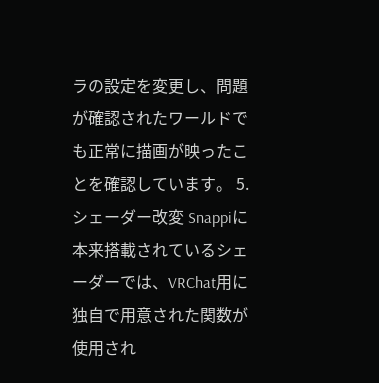ラの設定を変更し、問題が確認されたワールドでも正常に描画が映ったことを確認しています。 5. シェーダー改変 Snappiに本来搭載されているシェーダーでは、VRChat用に独自で用意された関数が使用され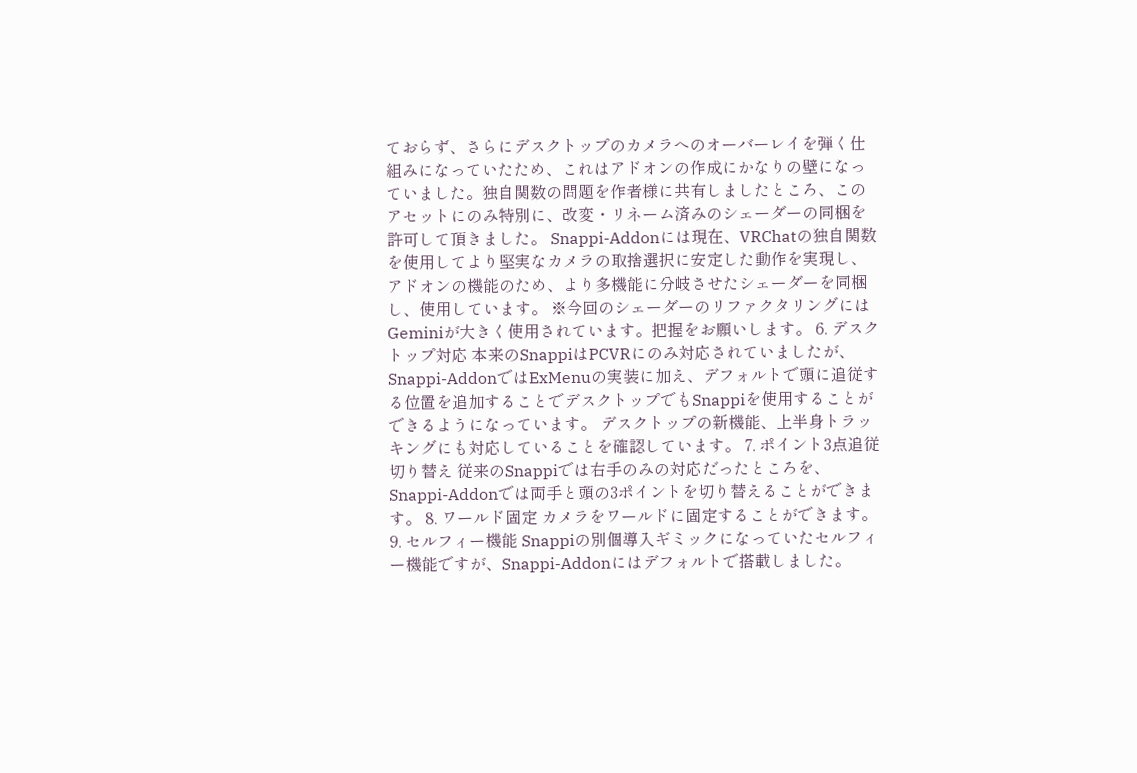ておらず、さらにデスクトップのカメラへのオーバーレイを弾く仕組みになっていたため、これはアドオンの作成にかなりの壁になっていました。独自関数の問題を作者様に共有しましたところ、このアセットにのみ特別に、改変・リネーム済みのシェーダーの同梱を許可して頂きました。 Snappi-Addonには現在、VRChatの独自関数を使用してより堅実なカメラの取捨選択に安定した動作を実現し、アドオンの機能のため、より多機能に分岐させたシェーダーを同梱し、使用しています。 ※今回のシェーダーのリファクタリングにはGeminiが大きく使用されています。把握をお願いします。 6. デスクトップ対応 本来のSnappiはPCVRにのみ対応されていましたが、Snappi-AddonではExMenuの実装に加え、デフォルトで頭に追従する位置を追加することでデスクトップでもSnappiを使用することができるようになっています。 デスクトップの新機能、上半身トラッキングにも対応していることを確認しています。 7. ポイント3点追従切り替え 従来のSnappiでは右手のみの対応だったところを、Snappi-Addonでは両手と頭の3ポイントを切り替えることができます。 8. ワールド固定 カメラをワールドに固定することができます。 9. セルフィー機能 Snappiの別個導入ギミックになっていたセルフィー機能ですが、Snappi-Addonにはデフォルトで搭載しました。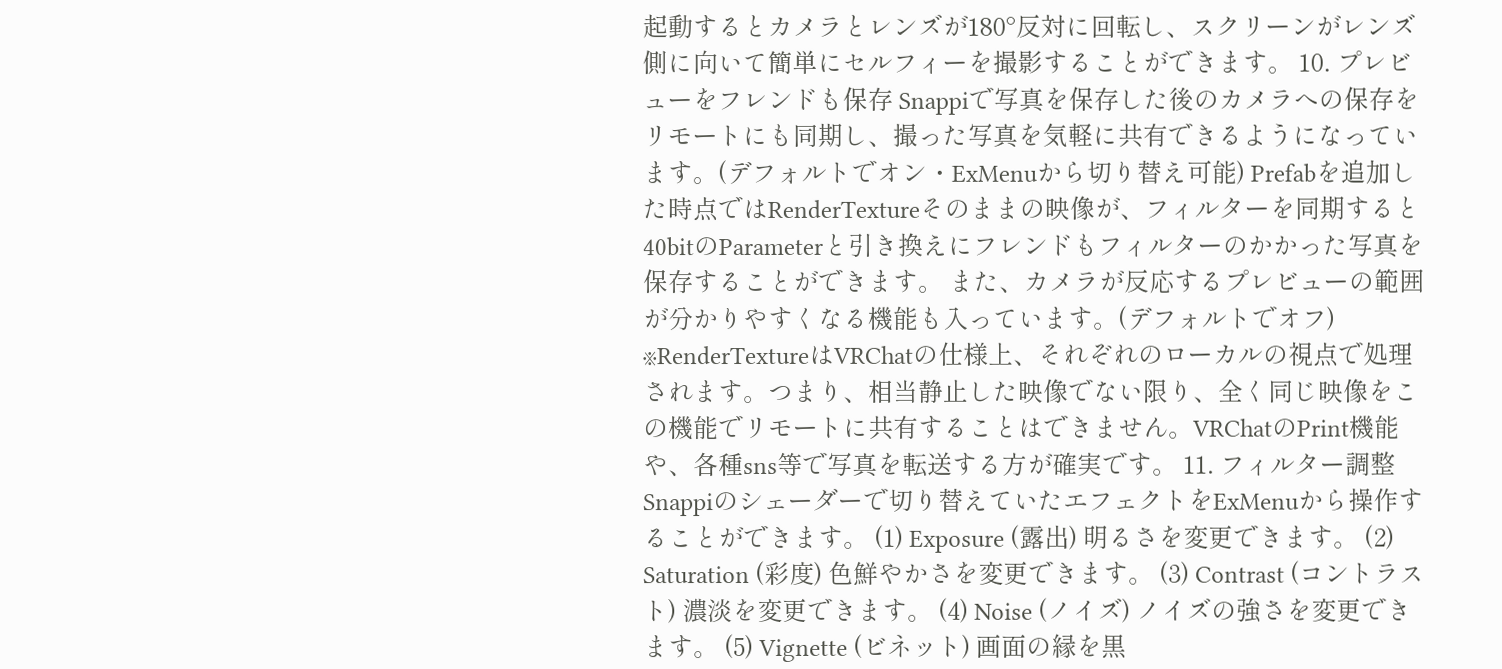起動するとカメラとレンズが180°反対に回転し、スクリーンがレンズ側に向いて簡単にセルフィーを撮影することができます。 10. プレビューをフレンドも保存 Snappiで写真を保存した後のカメラへの保存をリモートにも同期し、撮った写真を気軽に共有できるようになっています。(デフォルトでオン・ExMenuから切り替え可能) Prefabを追加した時点ではRenderTextureそのままの映像が、フィルターを同期すると40bitのParameterと引き換えにフレンドもフィルターのかかった写真を保存することができます。 また、カメラが反応するプレビューの範囲が分かりやすくなる機能も入っています。(デフォルトでオフ) ※RenderTextureはVRChatの仕様上、それぞれのローカルの視点で処理されます。つまり、相当静止した映像でない限り、全く同じ映像をこの機能でリモートに共有することはできません。VRChatのPrint機能や、各種sns等で写真を転送する方が確実です。 11. フィルター調整 Snappiのシェーダーで切り替えていたエフェクトをExMenuから操作することができます。 (1) Exposure (露出) 明るさを変更できます。 (2) Saturation (彩度) 色鮮やかさを変更できます。 (3) Contrast (コントラスト) 濃淡を変更できます。 (4) Noise (ノイズ) ノイズの強さを変更できます。 (5) Vignette (ビネット) 画面の縁を黒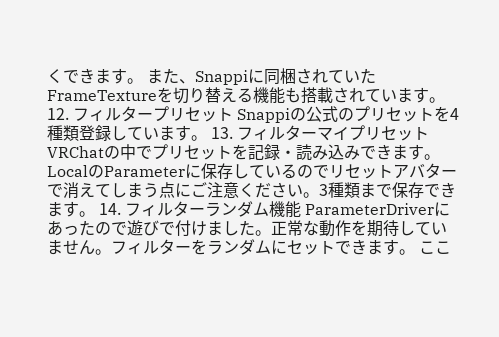くできます。 また、Snappiに同梱されていたFrameTextureを切り替える機能も搭載されています。 12. フィルタープリセット Snappiの公式のプリセットを4種類登録しています。 13. フィルターマイプリセット VRChatの中でプリセットを記録・読み込みできます。LocalのParameterに保存しているのでリセットアバターで消えてしまう点にご注意ください。3種類まで保存できます。 14. フィルターランダム機能 ParameterDriverにあったので遊びで付けました。正常な動作を期待していません。フィルターをランダムにセットできます。 ここ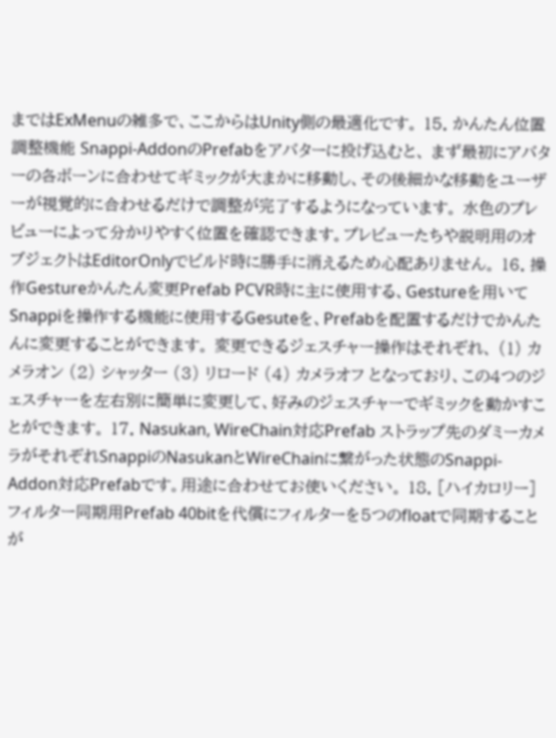まではExMenuの雑多で、ここからはUnity側の最適化です。 15. かんたん位置調整機能 Snappi-AddonのPrefabをアバターに投げ込むと、 まず最初にアバターの各ボーンに合わせてギミックが大まかに移動し、その後細かな移動をユーザーが視覚的に合わせるだけで調整が完了するようになっています。 水色のプレビューによって分かりやすく位置を確認できます。プレビューたちや説明用のオブジェクトはEditorOnlyでビルド時に勝手に消えるため心配ありません。 16. 操作Gestureかんたん変更Prefab PCVR時に主に使用する、Gestureを用いてSnappiを操作する機能に使用するGesuteを、Prefabを配置するだけでかんたんに変更することができます。 変更できるジェスチャー操作はそれぞれ、 (1) カメラオン (2) シャッター (3) リロード (4) カメラオフ となっており、この4つのジェスチャーを左右別に簡単に変更して、好みのジェスチャーでギミックを動かすことができます。 17. Nasukan, WireChain対応Prefab ストラップ先のダミーカメラがそれぞれSnappiのNasukanとWireChainに繋がった状態のSnappi-Addon対応Prefabです。用途に合わせてお使いください。 18. [ハイカロリー]フィルター同期用Prefab 40bitを代償にフィルターを5つのfloatで同期することが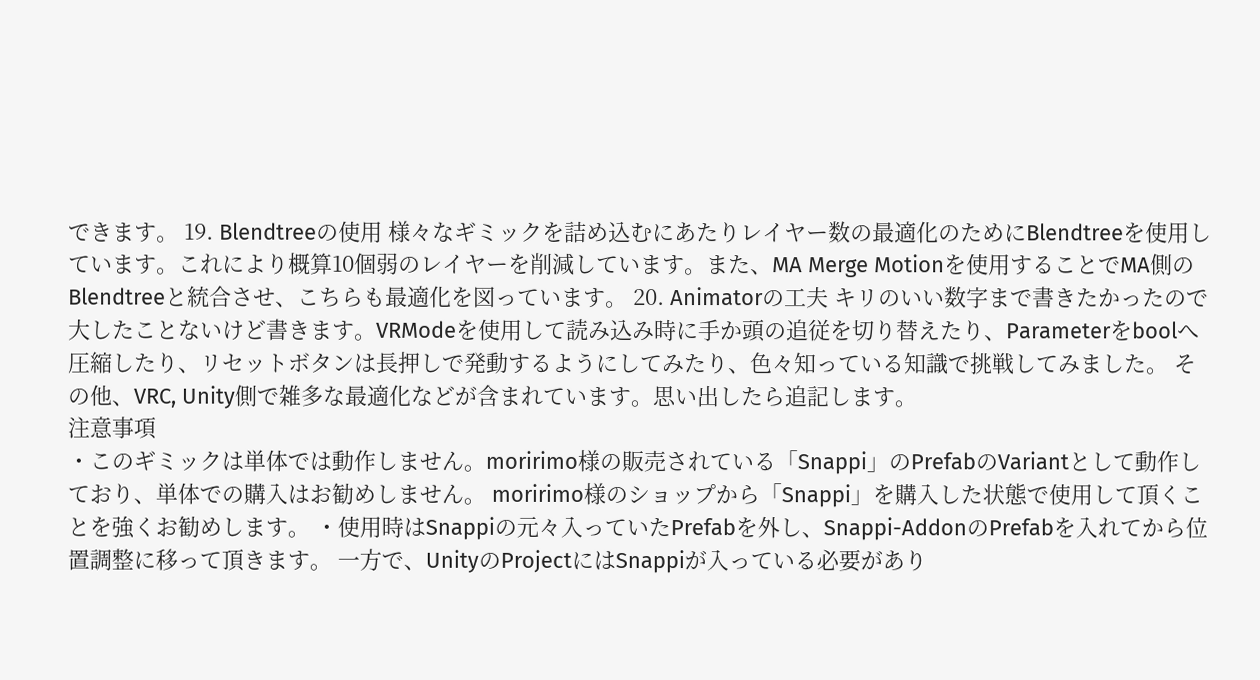できます。 19. Blendtreeの使用 様々なギミックを詰め込むにあたりレイヤー数の最適化のためにBlendtreeを使用しています。これにより概算10個弱のレイヤーを削減しています。また、MA Merge Motionを使用することでMA側のBlendtreeと統合させ、こちらも最適化を図っています。 20. Animatorの工夫 キリのいい数字まで書きたかったので大したことないけど書きます。VRModeを使用して読み込み時に手か頭の追従を切り替えたり、Parameterをboolへ圧縮したり、リセットボタンは長押しで発動するようにしてみたり、色々知っている知識で挑戦してみました。 その他、VRC, Unity側で雑多な最適化などが含まれています。思い出したら追記します。
注意事項
・このギミックは単体では動作しません。moririmo様の販売されている「Snappi」のPrefabのVariantとして動作しており、単体での購入はお勧めしません。 moririmo様のショップから「Snappi」を購入した状態で使用して頂くことを強くお勧めします。 ・使用時はSnappiの元々入っていたPrefabを外し、Snappi-AddonのPrefabを入れてから位置調整に移って頂きます。 一方で、UnityのProjectにはSnappiが入っている必要があり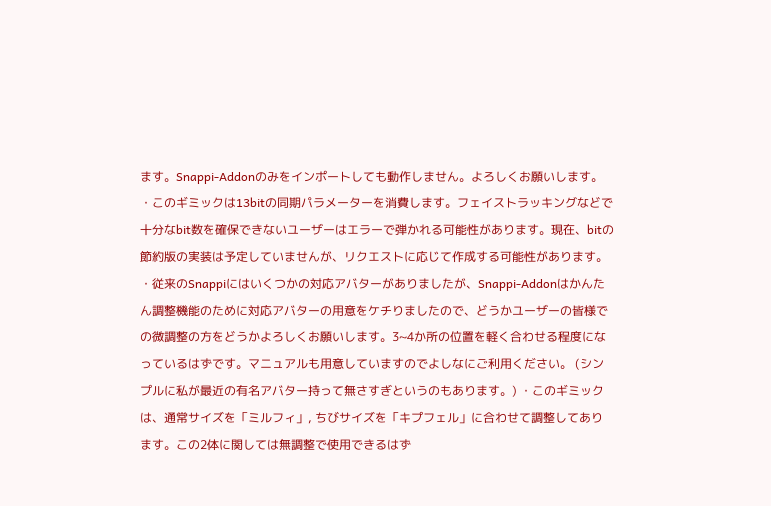ます。Snappi-Addonのみをインポートしても動作しません。よろしくお願いします。 ・このギミックは13bitの同期パラメーターを消費します。フェイストラッキングなどで十分なbit数を確保できないユーザーはエラーで弾かれる可能性があります。現在、bitの節約版の実装は予定していませんが、リクエストに応じて作成する可能性があります。 ・従来のSnappiにはいくつかの対応アバターがありましたが、Snappi-Addonはかんたん調整機能のために対応アバターの用意をケチりましたので、どうかユーザーの皆様での微調整の方をどうかよろしくお願いします。3~4か所の位置を軽く合わせる程度になっているはずです。マニュアルも用意していますのでよしなにご利用ください。 (シンプルに私が最近の有名アバター持って無さすぎというのもあります。) ・このギミックは、通常サイズを「ミルフィ」, ちびサイズを「キプフェル」に合わせて調整してあります。この2体に関しては無調整で使用できるはず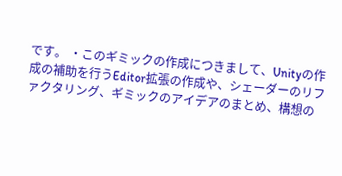です。 ・このギミックの作成につきまして、Unityの作成の補助を行うEditor拡張の作成や、シェーダーのリファクタリング、ギミックのアイデアのまとめ、構想の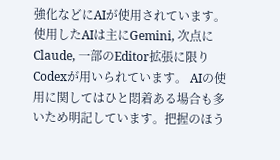強化などにAIが使用されています。使用したAIは主にGemini, 次点にClaude, 一部のEditor拡張に限りCodexが用いられています。 AIの使用に関してはひと悶着ある場合も多いため明記しています。把握のほう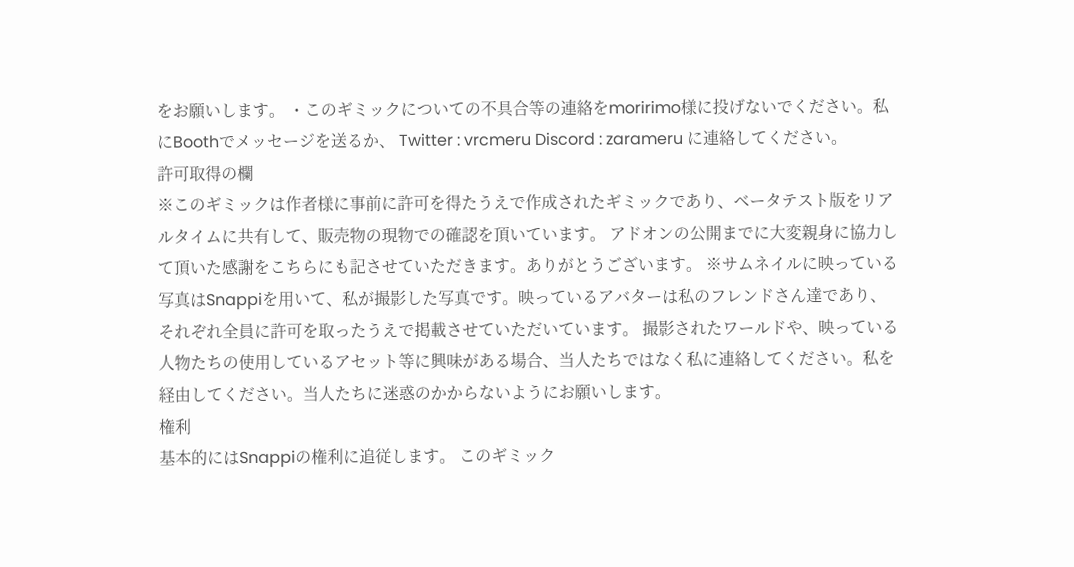をお願いします。 ・このギミックについての不具合等の連絡をmoririmo様に投げないでください。私にBoothでメッセージを送るか、 Twitter : vrcmeru Discord : zarameru に連絡してください。
許可取得の欄
※このギミックは作者様に事前に許可を得たうえで作成されたギミックであり、ベータテスト版をリアルタイムに共有して、販売物の現物での確認を頂いています。 アドオンの公開までに大変親身に協力して頂いた感謝をこちらにも記させていただきます。ありがとうございます。 ※サムネイルに映っている写真はSnappiを用いて、私が撮影した写真です。映っているアバターは私のフレンドさん達であり、それぞれ全員に許可を取ったうえで掲載させていただいています。 撮影されたワールドや、映っている人物たちの使用しているアセット等に興味がある場合、当人たちではなく私に連絡してください。私を経由してください。当人たちに迷惑のかからないようにお願いします。
権利
基本的にはSnappiの権利に追従します。 このギミック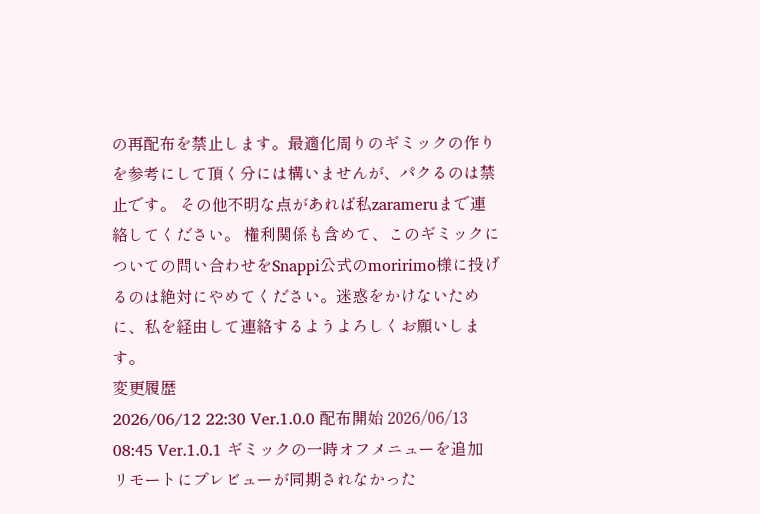の再配布を禁止します。最適化周りのギミックの作りを参考にして頂く分には構いませんが、パクるのは禁止です。 その他不明な点があれば私zarameruまで連絡してください。 権利関係も含めて、このギミックについての問い合わせをSnappi公式のmoririmo様に投げるのは絶対にやめてください。迷惑をかけないために、私を経由して連絡するようよろしくお願いします。
変更履歴
2026/06/12 22:30 Ver.1.0.0 配布開始 2026/06/13 08:45 Ver.1.0.1 ギミックの一時オフメニューを追加 リモートにプレビューが同期されなかった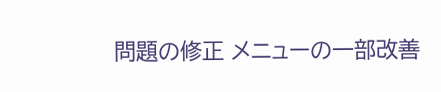問題の修正 メニューの一部改善